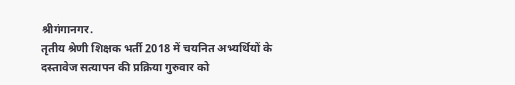श्रीगंगानगर.
तृतीय श्रेणी शिक्षक भर्ती 2018 में चयनित अभ्यर्थियों के दस्तावेज सत्यापन की प्रक्रिया गुरुवार को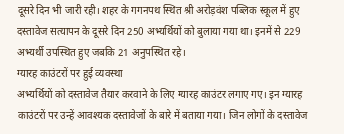दूसरे दिन भी जारी रही। शहर के गगनपथ स्थित श्री अरोड़वंश पब्लिक स्कूल में हुए दस्तावेज सत्यापन के दूसरे दिन 250 अभ्यर्थियों को बुलाया गया था। इनमें से 229 अभ्यर्थी उपस्थित हुए जबकि 21 अनुपस्थित रहे।
ग्यारह काउंटरों पर हुई व्यवस्था
अभ्यर्थियों को दस्तावेज तैयार करवाने के लिए ग्यारह काउंटर लगाए गए। इन ग्यारह काउंटरों पर उन्हें आवश्यक दस्तावेजों के बारे में बताया गया। जिन लोगों के दस्तावेज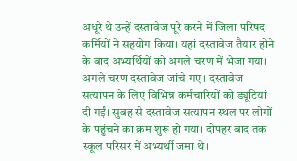अधूरे थे उन्हें दस्तावेज पूरे करने में जिला परिषद कर्मियों ने सहयोग किया। यहां दस्तावेज तैयार होने के बाद अभ्यर्थियों को अगले चरण में भेजा गया। अगले चरण दस्तावेज जांचे गए। दस्तावेज सत्यापन के लिए विभिन्न कर्मचारियों को ड्यूटियां दी गईं। सुबह से दस्तावेज सत्यापन स्थल पर लोगों के पहुंचने का क्रम शुरू हो गया। दोपहर बाद तक स्कूल परिसर में अभ्यर्थी जमा थे।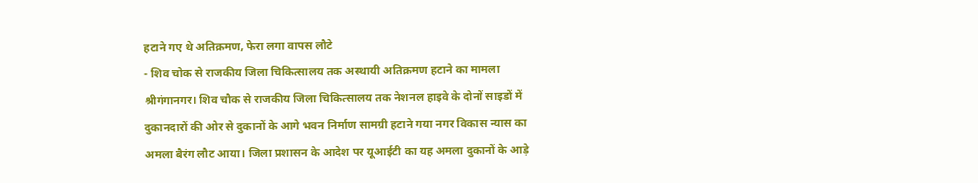हटाने गए थे अतिक्रमण, फेरा लगा वापस लौटे
- शिव चोक से राजकीय जिला चिकित्सालय तक अस्थायी अतिक्रमण हटाने का मामला
श्रीगंगानगर। शिव चौक से राजकीय जिला चिकित्सालय तक नेशनल हाइवे के दोनों साइडों में दुकानदारों की ओर से दुकानों के आगे भवन निर्माण सामग्री हटाने गया नगर विकास न्यास का अमला बैरंग लौट आया। जिला प्रशासन के आदेश पर यूआईटी का यह अमला दुकानों के आड़े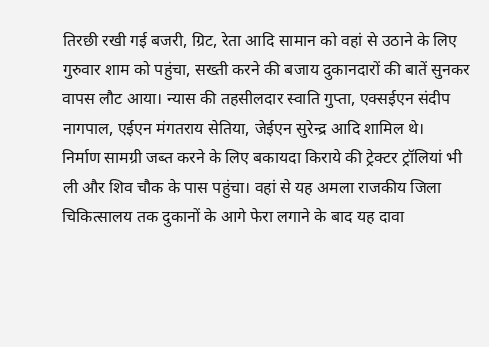तिरछी रखी गई बजरी, ग्रिट, रेता आदि सामान को वहां से उठाने के लिए गुरुवार शाम को पहुंचा, सख्ती करने की बजाय दुकानदारों की बातें सुनकर वापस लौट आया। न्यास की तहसीलदार स्वाति गुप्ता, एक्सईएन संदीप नागपाल, एईएन मंगतराय सेतिया, जेईएन सुरेन्द्र आदि शामिल थे।
निर्माण सामग्री जब्त करने के लिए बकायदा किराये की ट्रेक्टर ट्रॉलियां भी ली और शिव चौक के पास पहुंचा। वहां से यह अमला राजकीय जिला चिकित्सालय तक दुकानों के आगे फेरा लगाने के बाद यह दावा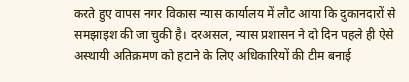करते हुए वापस नगर विकास न्यास कार्यालय में लौट आया कि दुकानदारों से समझाइश की जा चुकी है। दरअसल, न्यास प्रशासन ने दो दिन पहले ही ऐसे अस्थायी अतिक्रमण को हटाने के लिए अधिकारियों की टीम बनाई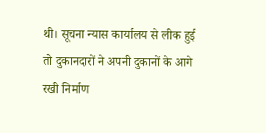थी। सूचना न्यास कार्यालय से लीक हुई तो दुकानदारों ने अपनी दुकानों के आगे रखी निर्माण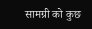सामग्री को कुछ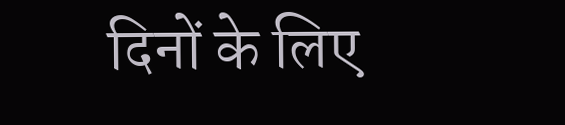दिनों के लिए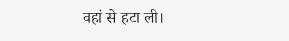वहां से हटा ली।